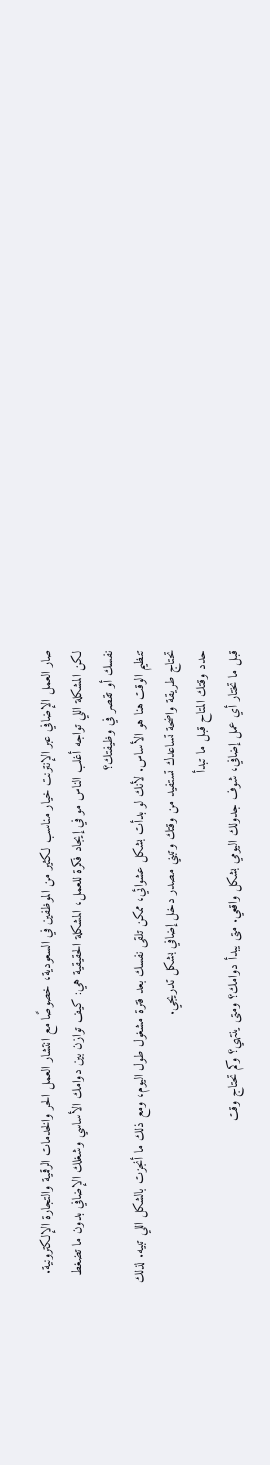صار العمل الإضافي عبر الإنترنت خيار مناسب لكثير من الموظفين في السعودية، خصوصًا مع انتشار العمل الحر والخدمات الرقمية والتجارة الإلكترونية. لكن المشكلة اللي تواجه أغلب الناس مو في إيجاد فكرة للعمل، المشكلة الحقيقية هي: كيف توازن بين دوامك الأساسي وشغلك الإضافي بدون ما تضغط نفسك أو تقصر في وظيفتك؟
تنظيم الوقت هنا هو الأساس. لأنك لو بدأت بشكل عشوائي، ممكن تلقى نفسك بعد فترة مشغول طول اليوم، ومع ذلك ما أنجزت بالشكل اللي تبيه. لذلك تحتاج طريقة واضحة تساعدك تستفيد من وقتك وتبني مصدر دخل إضافي بشكل تدريجي.
حدد وقتك المتاح قبل ما تبدأ
قبل ما تختار أي عمل إضافي، شوف جدولك اليومي بشكل واقعي. متى يبدأ دوامك؟ ومتى ينتهي؟ وكم تحتاج وقت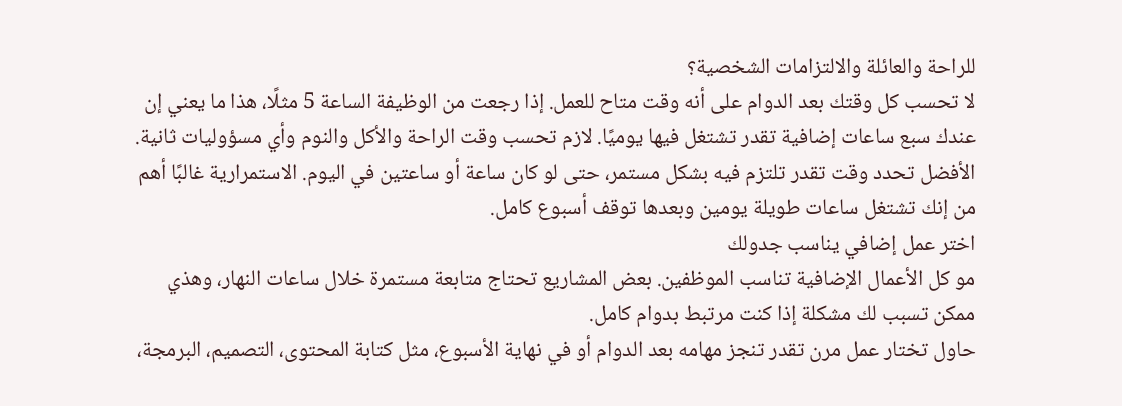للراحة والعائلة والالتزامات الشخصية؟
لا تحسب كل وقتك بعد الدوام على أنه وقت متاح للعمل. إذا رجعت من الوظيفة الساعة 5 مثلًا، هذا ما يعني إن عندك سبع ساعات إضافية تقدر تشتغل فيها يوميًا. لازم تحسب وقت الراحة والأكل والنوم وأي مسؤوليات ثانية.
الأفضل تحدد وقت تقدر تلتزم فيه بشكل مستمر، حتى لو كان ساعة أو ساعتين في اليوم. الاستمرارية غالبًا أهم من إنك تشتغل ساعات طويلة يومين وبعدها توقف أسبوع كامل.
اختر عمل إضافي يناسب جدولك
مو كل الأعمال الإضافية تناسب الموظفين. بعض المشاريع تحتاج متابعة مستمرة خلال ساعات النهار، وهذي ممكن تسبب لك مشكلة إذا كنت مرتبط بدوام كامل.
حاول تختار عمل مرن تقدر تنجز مهامه بعد الدوام أو في نهاية الأسبوع، مثل كتابة المحتوى، التصميم، البرمجة،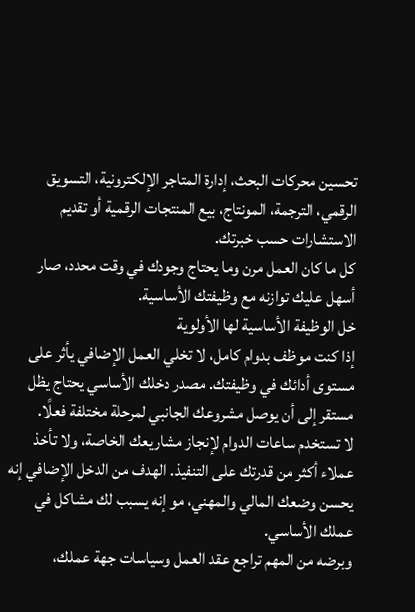تحسين محركات البحث، إدارة المتاجر الإلكترونية، التسويق الرقمي، الترجمة، المونتاج، بيع المنتجات الرقمية أو تقديم الاستشارات حسب خبرتك.
كل ما كان العمل مرن وما يحتاج وجودك في وقت محدد، صار أسهل عليك توازنه مع وظيفتك الأساسية.
خل الوظيفة الأساسية لها الأولوية
إذا كنت موظف بدوام كامل، لا تخلي العمل الإضافي يأثر على مستوى أدائك في وظيفتك. مصدر دخلك الأساسي يحتاج يظل مستقر إلى أن يوصل مشروعك الجانبي لمرحلة مختلفة فعلًا.
لا تستخدم ساعات الدوام لإنجاز مشاريعك الخاصة، ولا تأخذ عملاء أكثر من قدرتك على التنفيذ. الهدف من الدخل الإضافي إنه يحسن وضعك المالي والمهني، مو إنه يسبب لك مشاكل في عملك الأساسي.
وبرضه من المهم تراجع عقد العمل وسياسات جهة عملك،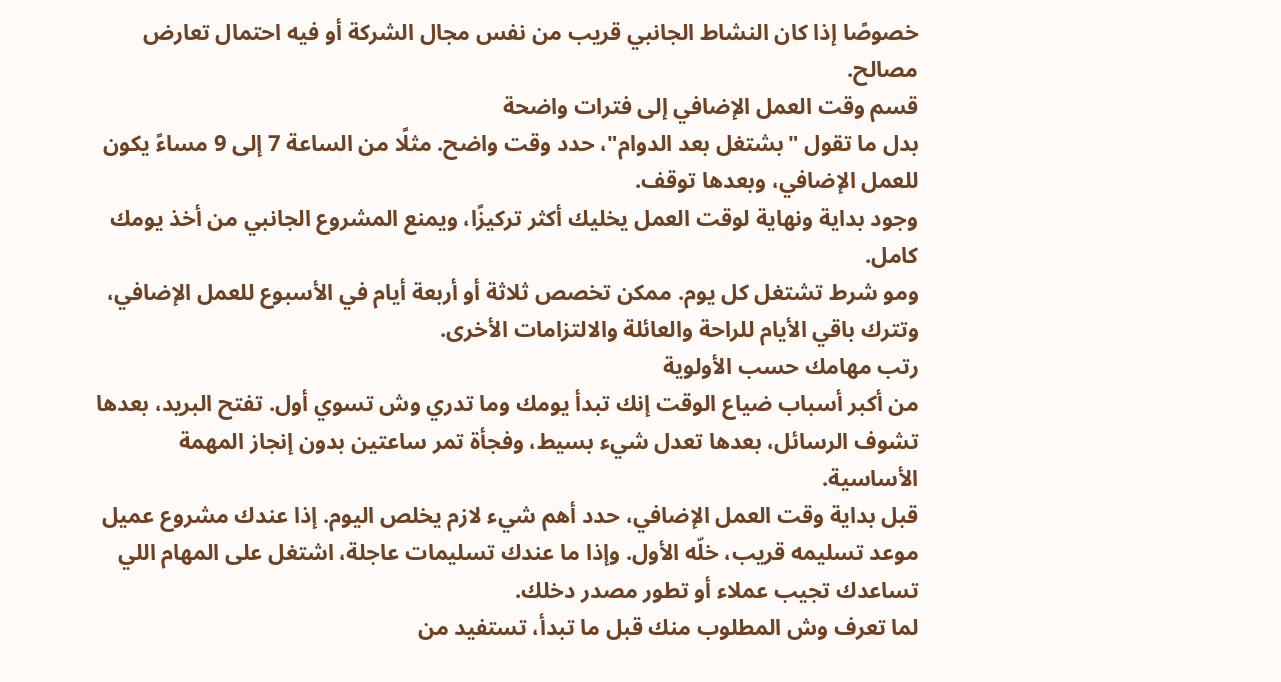خصوصًا إذا كان النشاط الجانبي قريب من نفس مجال الشركة أو فيه احتمال تعارض مصالح.
قسم وقت العمل الإضافي إلى فترات واضحة
بدل ما تقول "بشتغل بعد الدوام"، حدد وقت واضح. مثلًا من الساعة 7 إلى 9 مساءً يكون للعمل الإضافي، وبعدها توقف.
وجود بداية ونهاية لوقت العمل يخليك أكثر تركيزًا، ويمنع المشروع الجانبي من أخذ يومك كامل.
ومو شرط تشتغل كل يوم. ممكن تخصص ثلاثة أو أربعة أيام في الأسبوع للعمل الإضافي، وتترك باقي الأيام للراحة والعائلة والالتزامات الأخرى.
رتب مهامك حسب الأولوية
من أكبر أسباب ضياع الوقت إنك تبدأ يومك وما تدري وش تسوي أول. تفتح البريد، بعدها تشوف الرسائل، بعدها تعدل شيء بسيط، وفجأة تمر ساعتين بدون إنجاز المهمة الأساسية.
قبل بداية وقت العمل الإضافي، حدد أهم شيء لازم يخلص اليوم. إذا عندك مشروع عميل موعد تسليمه قريب، خلّه الأول. وإذا ما عندك تسليمات عاجلة، اشتغل على المهام اللي تساعدك تجيب عملاء أو تطور مصدر دخلك.
لما تعرف وش المطلوب منك قبل ما تبدأ، تستفيد من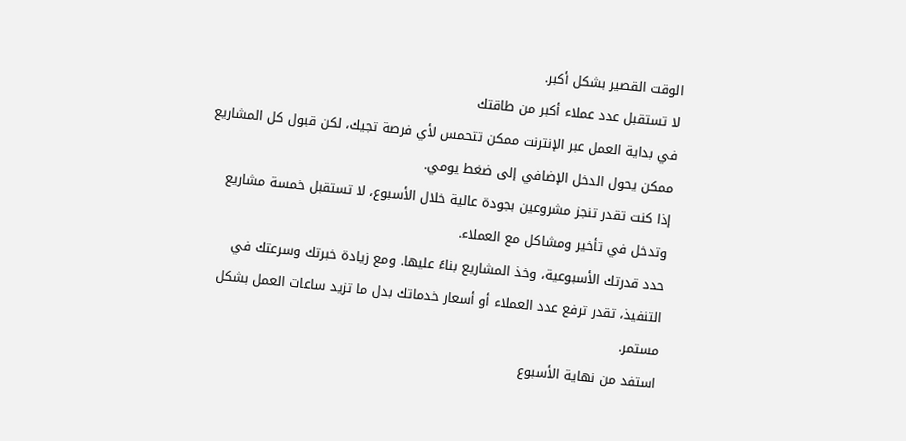الوقت القصير بشكل أكبر.
لا تستقبل عدد عملاء أكبر من طاقتك
في بداية العمل عبر الإنترنت ممكن تتحمس لأي فرصة تجيك، لكن قبول كل المشاريع ممكن يحول الدخل الإضافي إلى ضغط يومي.
إذا كنت تقدر تنجز مشروعين بجودة عالية خلال الأسبوع، لا تستقبل خمسة مشاريع وتدخل في تأخير ومشاكل مع العملاء.
حدد قدرتك الأسبوعية، وخذ المشاريع بناءً عليها. ومع زيادة خبرتك وسرعتك في التنفيذ، تقدر ترفع عدد العملاء أو أسعار خدماتك بدل ما تزيد ساعات العمل بشكل مستمر.
استفد من نهاية الأسبوع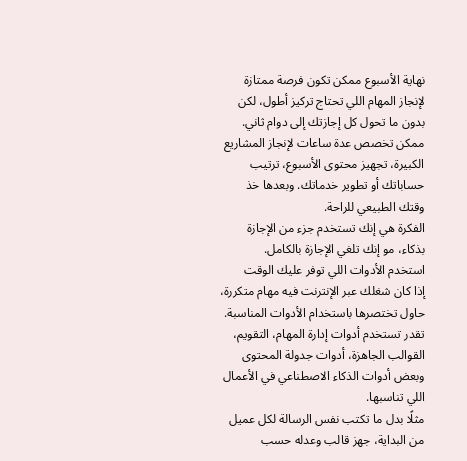نهاية الأسبوع ممكن تكون فرصة ممتازة لإنجاز المهام اللي تحتاج تركيز أطول، لكن بدون ما تحول كل إجازتك إلى دوام ثاني.
ممكن تخصص عدة ساعات لإنجاز المشاريع الكبيرة، تجهيز محتوى الأسبوع، ترتيب حساباتك أو تطوير خدماتك. وبعدها خذ وقتك الطبيعي للراحة.
الفكرة هي إنك تستخدم جزء من الإجازة بذكاء، مو إنك تلغي الإجازة بالكامل.
استخدم الأدوات اللي توفر عليك الوقت
إذا كان شغلك عبر الإنترنت فيه مهام متكررة، حاول تختصرها باستخدام الأدوات المناسبة. تقدر تستخدم أدوات إدارة المهام، التقويم، القوالب الجاهزة، أدوات جدولة المحتوى وبعض أدوات الذكاء الاصطناعي في الأعمال اللي تناسبها.
مثلًا بدل ما تكتب نفس الرسالة لكل عميل من البداية، جهز قالب وعدله حسب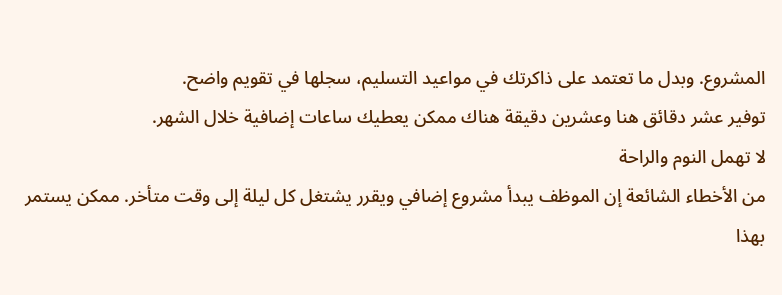المشروع. وبدل ما تعتمد على ذاكرتك في مواعيد التسليم، سجلها في تقويم واضح.
توفير عشر دقائق هنا وعشرين دقيقة هناك ممكن يعطيك ساعات إضافية خلال الشهر.
لا تهمل النوم والراحة
من الأخطاء الشائعة إن الموظف يبدأ مشروع إضافي ويقرر يشتغل كل ليلة إلى وقت متأخر. ممكن يستمر بهذا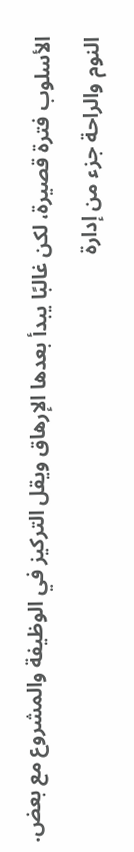الأسلوب فترة قصيرة، لكن غالبًا يبدأ بعدها الإرهاق ويقل التركيز في الوظيفة والمشروع مع بعض.
النوم والراحة جزء من إدارة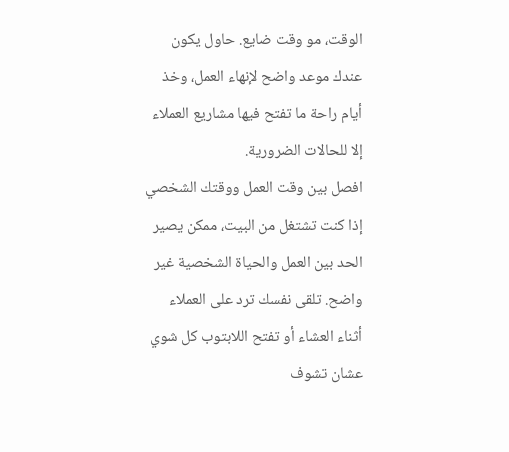الوقت، مو وقت ضايع. حاول يكون عندك موعد واضح لإنهاء العمل، وخذ أيام راحة ما تفتح فيها مشاريع العملاء إلا للحالات الضرورية.
افصل بين وقت العمل ووقتك الشخصي
إذا كنت تشتغل من البيت، ممكن يصير الحد بين العمل والحياة الشخصية غير واضح. تلقى نفسك ترد على العملاء أثناء العشاء أو تفتح اللابتوب كل شوي عشان تشوف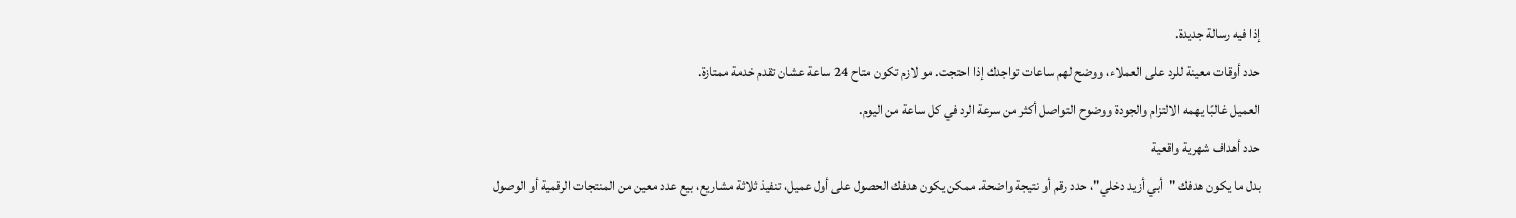إذا فيه رسالة جديدة.
حدد أوقات معينة للرد على العملاء، ووضح لهم ساعات تواجدك إذا احتجت. مو لازم تكون متاح 24 ساعة عشان تقدم خدمة ممتازة.
العميل غالبًا يهمه الالتزام والجودة ووضوح التواصل أكثر من سرعة الرد في كل ساعة من اليوم.
حدد أهداف شهرية واقعية
بدل ما يكون هدفك "أبي أزيد دخلي"، حدد رقم أو نتيجة واضحة. ممكن يكون هدفك الحصول على أول عميل، تنفيذ ثلاثة مشاريع، بيع عدد معين من المنتجات الرقمية أو الوصول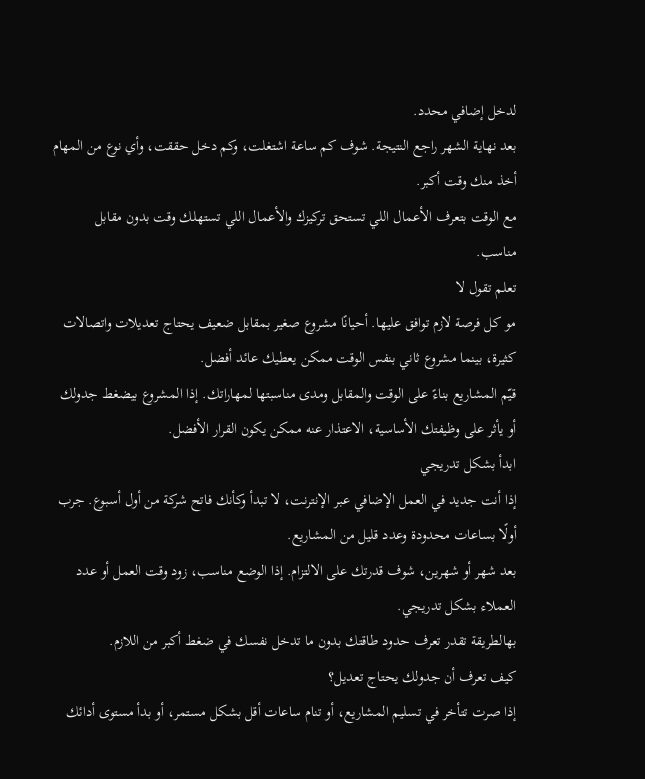لدخل إضافي محدد.
بعد نهاية الشهر راجع النتيجة. شوف كم ساعة اشتغلت، وكم دخل حققت، وأي نوع من المهام أخذ منك وقت أكبر.
مع الوقت بتعرف الأعمال اللي تستحق تركيزك والأعمال اللي تستهلك وقت بدون مقابل مناسب.
تعلم تقول لا
مو كل فرصة لازم توافق عليها. أحيانًا مشروع صغير بمقابل ضعيف يحتاج تعديلات واتصالات كثيرة، بينما مشروع ثاني بنفس الوقت ممكن يعطيك عائد أفضل.
قيّم المشاريع بناءً على الوقت والمقابل ومدى مناسبتها لمهاراتك. إذا المشروع بيضغط جدولك أو يأثر على وظيفتك الأساسية، الاعتذار عنه ممكن يكون القرار الأفضل.
ابدأ بشكل تدريجي
إذا أنت جديد في العمل الإضافي عبر الإنترنت، لا تبدأ وكأنك فاتح شركة من أول أسبوع. جرب أولًا بساعات محدودة وعدد قليل من المشاريع.
بعد شهر أو شهرين، شوف قدرتك على الالتزام. إذا الوضع مناسب، زود وقت العمل أو عدد العملاء بشكل تدريجي.
بهالطريقة تقدر تعرف حدود طاقتك بدون ما تدخل نفسك في ضغط أكبر من اللازم.
كيف تعرف أن جدولك يحتاج تعديل؟
إذا صرت تتأخر في تسليم المشاريع، أو تنام ساعات أقل بشكل مستمر، أو بدأ مستوى أدائك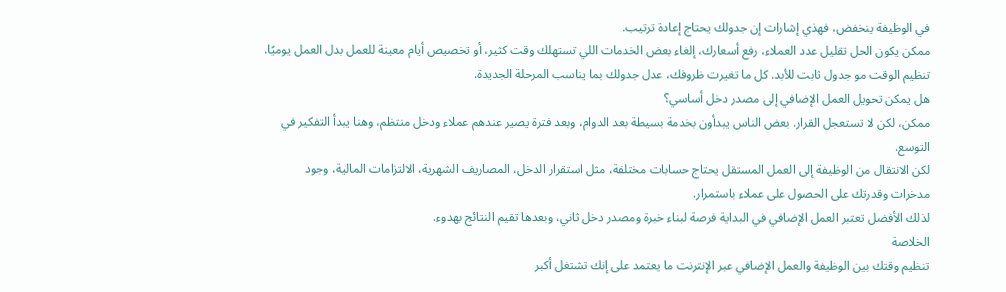في الوظيفة ينخفض، فهذي إشارات إن جدولك يحتاج إعادة ترتيب.
ممكن يكون الحل تقليل عدد العملاء، رفع أسعارك، إلغاء بعض الخدمات اللي تستهلك وقت كثير، أو تخصيص أيام معينة للعمل بدل العمل يوميًا.
تنظيم الوقت مو جدول ثابت للأبد. كل ما تغيرت ظروفك، عدل جدولك بما يناسب المرحلة الجديدة.
هل يمكن تحويل العمل الإضافي إلى مصدر دخل أساسي؟
ممكن، لكن لا تستعجل القرار. بعض الناس يبدأون بخدمة بسيطة بعد الدوام، وبعد فترة يصير عندهم عملاء ودخل منتظم، وهنا يبدأ التفكير في التوسع.
لكن الانتقال من الوظيفة إلى العمل المستقل يحتاج حسابات مختلفة، مثل استقرار الدخل، المصاريف الشهرية، الالتزامات المالية، وجود مدخرات وقدرتك على الحصول على عملاء باستمرار.
لذلك الأفضل تعتبر العمل الإضافي في البداية فرصة لبناء خبرة ومصدر دخل ثاني، وبعدها تقيم النتائج بهدوء.
الخلاصة
تنظيم وقتك بين الوظيفة والعمل الإضافي عبر الإنترنت ما يعتمد على إنك تشتغل أكبر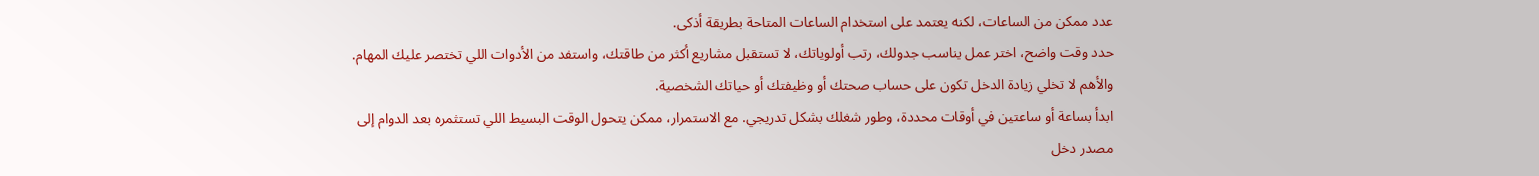عدد ممكن من الساعات، لكنه يعتمد على استخدام الساعات المتاحة بطريقة أذكى.
حدد وقت واضح، اختر عمل يناسب جدولك، رتب أولوياتك، لا تستقبل مشاريع أكثر من طاقتك، واستفد من الأدوات اللي تختصر عليك المهام. والأهم لا تخلي زيادة الدخل تكون على حساب صحتك أو وظيفتك أو حياتك الشخصية.
ابدأ بساعة أو ساعتين في أوقات محددة، وطور شغلك بشكل تدريجي. مع الاستمرار، ممكن يتحول الوقت البسيط اللي تستثمره بعد الدوام إلى مصدر دخل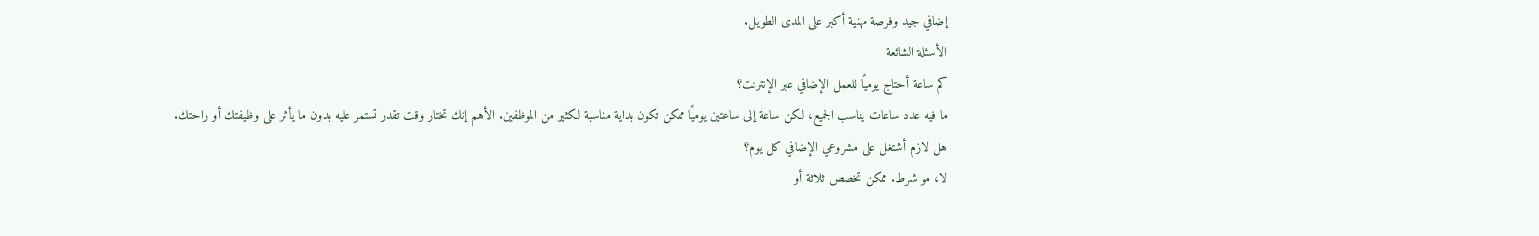إضافي جيد وفرصة مهنية أكبر على المدى الطويل.
الأسئلة الشائعة
كم ساعة أحتاج يوميًا للعمل الإضافي عبر الإنترنت؟
ما فيه عدد ساعات يناسب الجميع، لكن ساعة إلى ساعتين يوميًا ممكن تكون بداية مناسبة لكثير من الموظفين. الأهم إنك تختار وقت تقدر تستمر عليه بدون ما يأثر على وظيفتك أو راحتك.
هل لازم أشتغل على مشروعي الإضافي كل يوم؟
لا، مو شرط. ممكن تخصص ثلاثة أو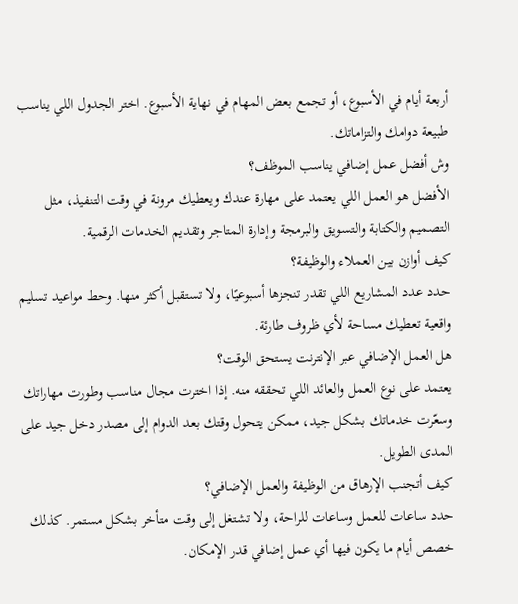أربعة أيام في الأسبوع، أو تجمع بعض المهام في نهاية الأسبوع. اختر الجدول اللي يناسب طبيعة دوامك والتزاماتك.
وش أفضل عمل إضافي يناسب الموظف؟
الأفضل هو العمل اللي يعتمد على مهارة عندك ويعطيك مرونة في وقت التنفيذ، مثل التصميم والكتابة والتسويق والبرمجة وإدارة المتاجر وتقديم الخدمات الرقمية.
كيف أوازن بين العملاء والوظيفة؟
حدد عدد المشاريع اللي تقدر تنجزها أسبوعيًا، ولا تستقبل أكثر منها. وحط مواعيد تسليم واقعية تعطيك مساحة لأي ظروف طارئة.
هل العمل الإضافي عبر الإنترنت يستحق الوقت؟
يعتمد على نوع العمل والعائد اللي تحققه منه. إذا اخترت مجال مناسب وطورت مهاراتك وسعّرت خدماتك بشكل جيد، ممكن يتحول وقتك بعد الدوام إلى مصدر دخل جيد على المدى الطويل.
كيف أتجنب الإرهاق من الوظيفة والعمل الإضافي؟
حدد ساعات للعمل وساعات للراحة، ولا تشتغل إلى وقت متأخر بشكل مستمر. كذلك خصص أيام ما يكون فيها أي عمل إضافي قدر الإمكان.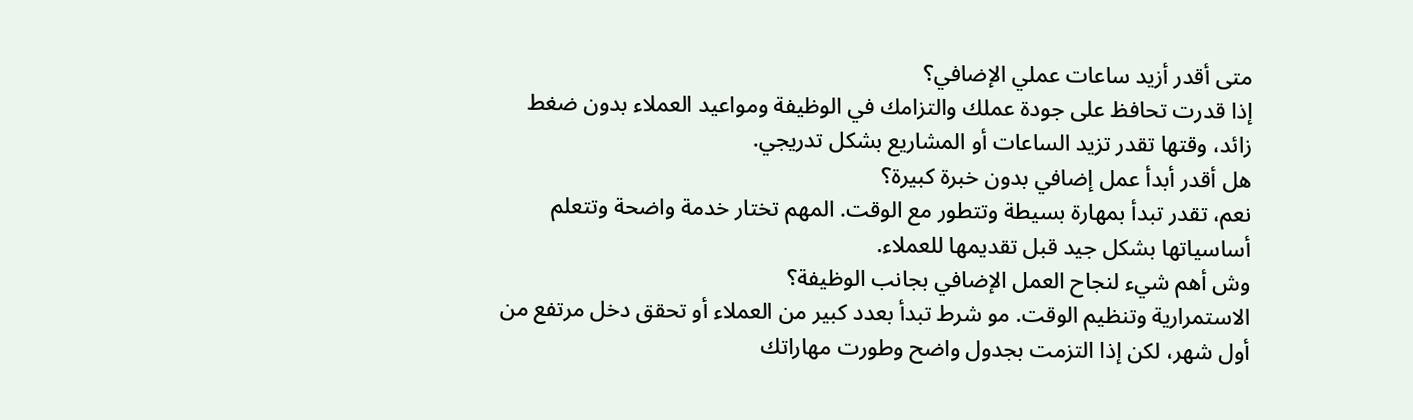متى أقدر أزيد ساعات عملي الإضافي؟
إذا قدرت تحافظ على جودة عملك والتزامك في الوظيفة ومواعيد العملاء بدون ضغط زائد، وقتها تقدر تزيد الساعات أو المشاريع بشكل تدريجي.
هل أقدر أبدأ عمل إضافي بدون خبرة كبيرة؟
نعم، تقدر تبدأ بمهارة بسيطة وتتطور مع الوقت. المهم تختار خدمة واضحة وتتعلم أساسياتها بشكل جيد قبل تقديمها للعملاء.
وش أهم شيء لنجاح العمل الإضافي بجانب الوظيفة؟
الاستمرارية وتنظيم الوقت. مو شرط تبدأ بعدد كبير من العملاء أو تحقق دخل مرتفع من أول شهر، لكن إذا التزمت بجدول واضح وطورت مهاراتك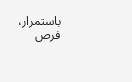باستمرار، فرص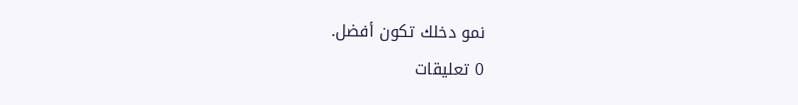نمو دخلك تكون أفضل.
0 تعليقات